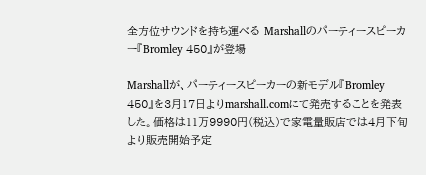全方位サウンドを持ち運べる Marshallのパーティースピーカー『Bromley 450』が登場

Marshallが、パーティースピーカーの新モデル『Bromley 450』を3月17日よりmarshall.comにて発売することを発表した。価格は11万9990円(税込)で家電量販店では4月下旬より販売開始予定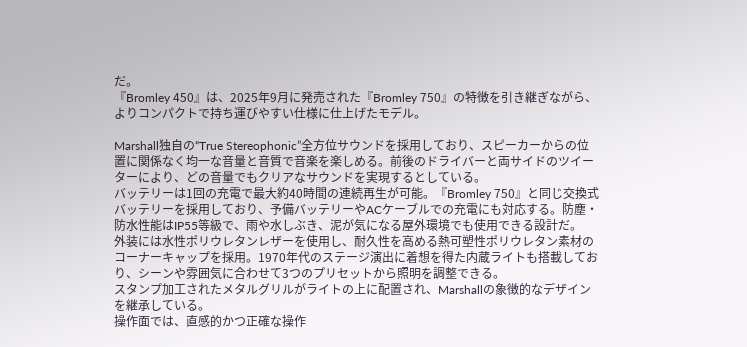だ。
『Bromley 450』は、2025年9月に発売された『Bromley 750』の特徴を引き継ぎながら、よりコンパクトで持ち運びやすい仕様に仕上げたモデル。

Marshall独自の“True Stereophonic”全方位サウンドを採用しており、スピーカーからの位置に関係なく均一な音量と音質で音楽を楽しめる。前後のドライバーと両サイドのツイーターにより、どの音量でもクリアなサウンドを実現するとしている。
バッテリーは1回の充電で最大約40時間の連続再生が可能。『Bromley 750』と同じ交換式バッテリーを採用しており、予備バッテリーやACケーブルでの充電にも対応する。防塵・防水性能はIP55等級で、雨や水しぶき、泥が気になる屋外環境でも使用できる設計だ。
外装には水性ポリウレタンレザーを使用し、耐久性を高める熱可塑性ポリウレタン素材のコーナーキャップを採用。1970年代のステージ演出に着想を得た内蔵ライトも搭載しており、シーンや雰囲気に合わせて3つのプリセットから照明を調整できる。
スタンプ加工されたメタルグリルがライトの上に配置され、Marshallの象徴的なデザインを継承している。
操作面では、直感的かつ正確な操作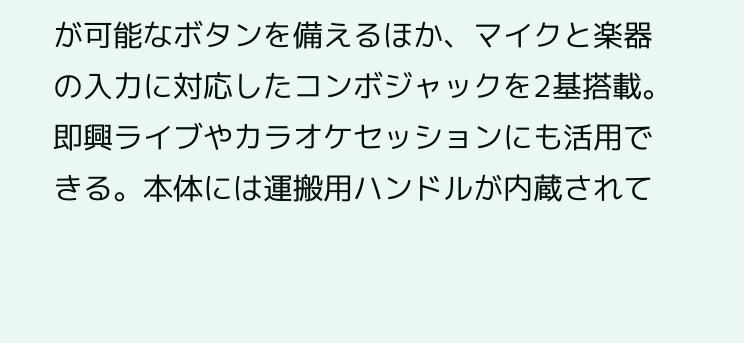が可能なボタンを備えるほか、マイクと楽器の入力に対応したコンボジャックを2基搭載。即興ライブやカラオケセッションにも活用できる。本体には運搬用ハンドルが内蔵されて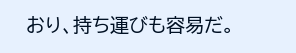おり、持ち運びも容易だ。